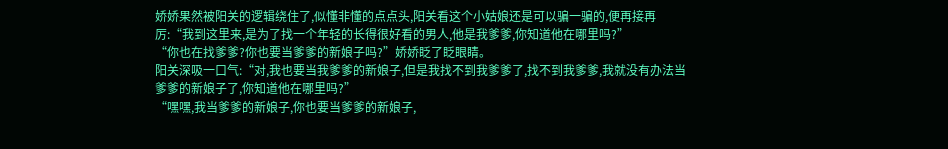娇娇果然被阳关的逻辑绕住了,似懂非懂的点点头,阳关看这个小姑娘还是可以骗一骗的,便再接再厉:“我到这里来,是为了找一个年轻的长得很好看的男人,他是我爹爹,你知道他在哪里吗?”
“你也在找爹爹?你也要当爹爹的新娘子吗?”娇娇眨了眨眼睛。
阳关深吸一口气:“对,我也要当我爹爹的新娘子,但是我找不到我爹爹了,找不到我爹爹,我就没有办法当爹爹的新娘子了,你知道他在哪里吗?”
“嘿嘿,我当爹爹的新娘子,你也要当爹爹的新娘子,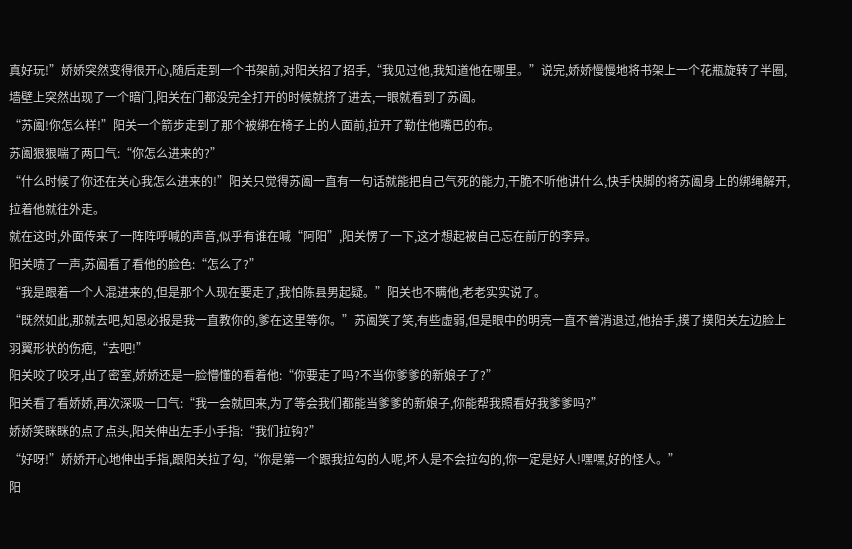真好玩!”娇娇突然变得很开心,随后走到一个书架前,对阳关招了招手,“我见过他,我知道他在哪里。”说完,娇娇慢慢地将书架上一个花瓶旋转了半圈,墙壁上突然出现了一个暗门,阳关在门都没完全打开的时候就挤了进去,一眼就看到了苏阖。
“苏阖!你怎么样!”阳关一个箭步走到了那个被绑在椅子上的人面前,拉开了勒住他嘴巴的布。
苏阖狠狠喘了两口气:“你怎么进来的?”
“什么时候了你还在关心我怎么进来的!”阳关只觉得苏阖一直有一句话就能把自己气死的能力,干脆不听他讲什么,快手快脚的将苏阖身上的绑绳解开,拉着他就往外走。
就在这时,外面传来了一阵阵呼喊的声音,似乎有谁在喊“阿阳”,阳关愣了一下,这才想起被自己忘在前厅的李异。
阳关啧了一声,苏阖看了看他的脸色:“怎么了?”
“我是跟着一个人混进来的,但是那个人现在要走了,我怕陈县男起疑。”阳关也不瞒他,老老实实说了。
“既然如此,那就去吧,知恩必报是我一直教你的,爹在这里等你。”苏阖笑了笑,有些虚弱,但是眼中的明亮一直不曾消退过,他抬手,摸了摸阳关左边脸上羽翼形状的伤疤,“去吧!”
阳关咬了咬牙,出了密室,娇娇还是一脸懵懂的看着他:“你要走了吗?不当你爹爹的新娘子了?”
阳关看了看娇娇,再次深吸一口气:“我一会就回来,为了等会我们都能当爹爹的新娘子,你能帮我照看好我爹爹吗?”
娇娇笑眯眯的点了点头,阳关伸出左手小手指:“我们拉钩?”
“好呀!”娇娇开心地伸出手指,跟阳关拉了勾,“你是第一个跟我拉勾的人呢,坏人是不会拉勾的,你一定是好人!嘿嘿,好的怪人。”
阳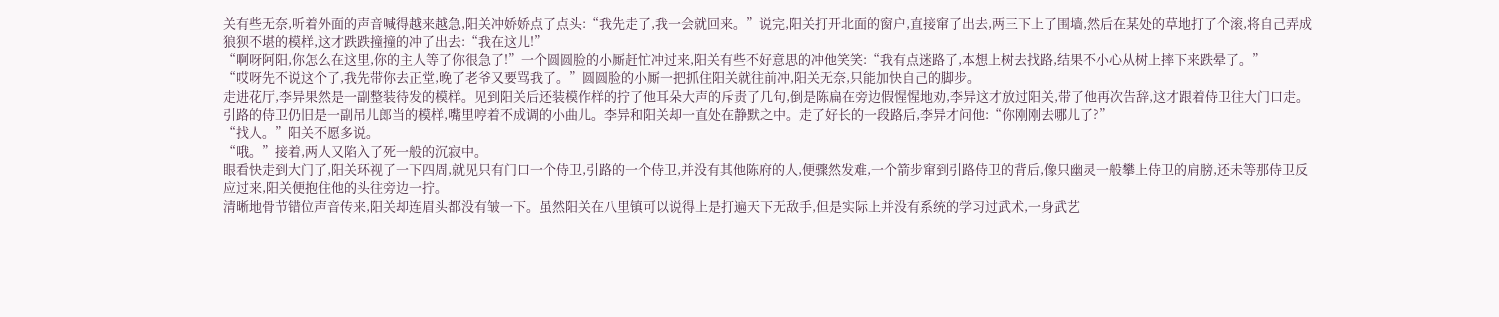关有些无奈,听着外面的声音喊得越来越急,阳关冲娇娇点了点头:“我先走了,我一会就回来。”说完,阳关打开北面的窗户,直接窜了出去,两三下上了围墙,然后在某处的草地打了个滚,将自己弄成狼狈不堪的模样,这才跌跌撞撞的冲了出去:“我在这儿!”
“啊呀阿阳,你怎么在这里,你的主人等了你很急了!”一个圆圆脸的小厮赶忙冲过来,阳关有些不好意思的冲他笑笑:“我有点迷路了,本想上树去找路,结果不小心从树上摔下来跌晕了。”
“哎呀先不说这个了,我先带你去正堂,晚了老爷又要骂我了。”圆圆脸的小厮一把抓住阳关就往前冲,阳关无奈,只能加快自己的脚步。
走进花厅,李异果然是一副整装待发的模样。见到阳关后还装模作样的拧了他耳朵大声的斥责了几句,倒是陈扁在旁边假惺惺地劝,李异这才放过阳关,带了他再次告辞,这才跟着侍卫往大门口走。
引路的侍卫仍旧是一副吊儿郎当的模样,嘴里哼着不成调的小曲儿。李异和阳关却一直处在静默之中。走了好长的一段路后,李异才问他:“你刚刚去哪儿了?”
“找人。”阳关不愿多说。
“哦。”接着,两人又陷入了死一般的沉寂中。
眼看快走到大门了,阳关环视了一下四周,就见只有门口一个侍卫,引路的一个侍卫,并没有其他陈府的人,便骤然发难,一个箭步窜到引路侍卫的背后,像只幽灵一般攀上侍卫的肩膀,还未等那侍卫反应过来,阳关便抱住他的头往旁边一拧。
清晰地骨节错位声音传来,阳关却连眉头都没有皱一下。虽然阳关在八里镇可以说得上是打遍天下无敌手,但是实际上并没有系统的学习过武术,一身武艺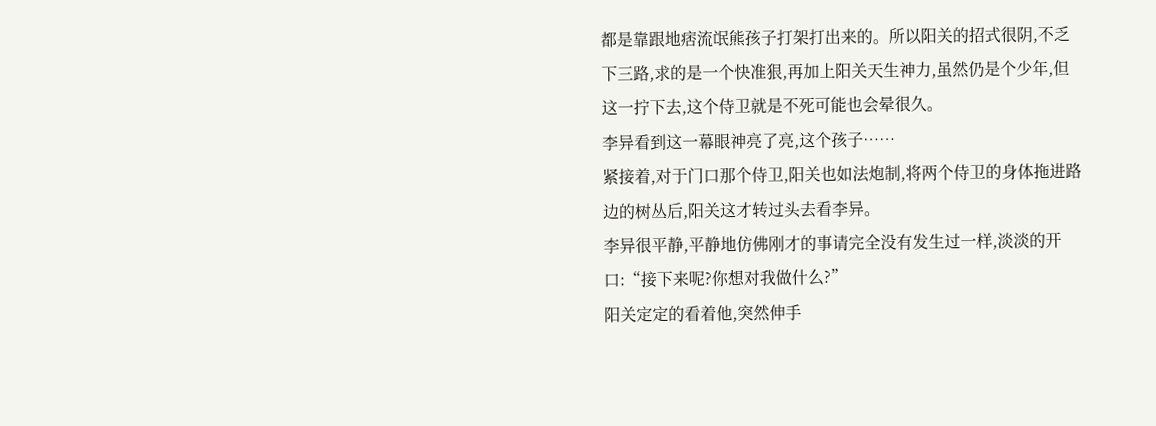都是靠跟地痞流氓熊孩子打架打出来的。所以阳关的招式很阴,不乏下三路,求的是一个快准狠,再加上阳关天生神力,虽然仍是个少年,但这一拧下去,这个侍卫就是不死可能也会晕很久。
李异看到这一幕眼神亮了亮,这个孩子……
紧接着,对于门口那个侍卫,阳关也如法炮制,将两个侍卫的身体拖进路边的树丛后,阳关这才转过头去看李异。
李异很平静,平静地仿佛刚才的事请完全没有发生过一样,淡淡的开口:“接下来呢?你想对我做什么?”
阳关定定的看着他,突然伸手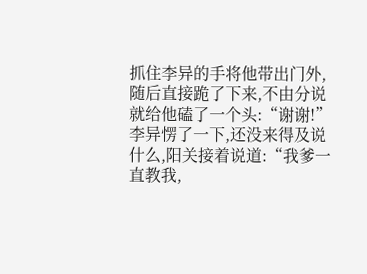抓住李异的手将他带出门外,随后直接跪了下来,不由分说就给他磕了一个头:“谢谢!”
李异愣了一下,还没来得及说什么,阳关接着说道:“我爹一直教我,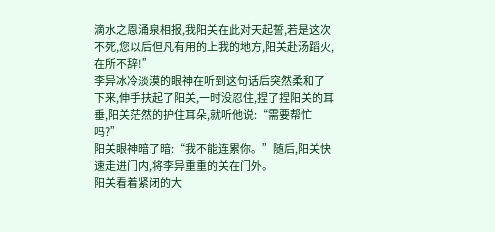滴水之恩涌泉相报,我阳关在此对天起誓,若是这次不死,您以后但凡有用的上我的地方,阳关赴汤蹈火,在所不辞!”
李异冰冷淡漠的眼神在听到这句话后突然柔和了下来,伸手扶起了阳关,一时没忍住,捏了捏阳关的耳垂,阳关茫然的护住耳朵,就听他说:“需要帮忙吗?”
阳关眼神暗了暗:“我不能连累你。”随后,阳关快速走进门内,将李异重重的关在门外。
阳关看着紧闭的大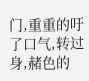门,重重的吁了口气,转过身,赭色的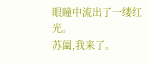眼瞳中流出了一缕红光。
苏阖,我来了。